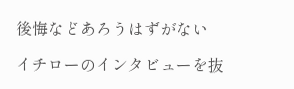後悔などあろうはずがない

イチローのインタビューを抜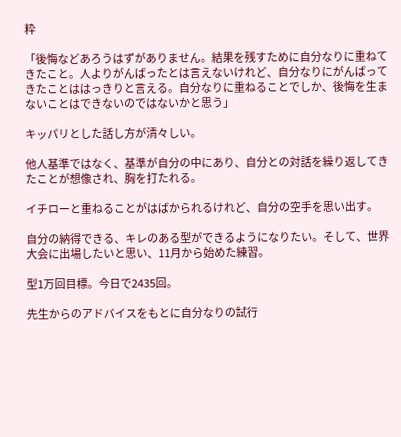粋

「後悔などあろうはずがありません。結果を残すために自分なりに重ねてきたこと。人よりがんばったとは言えないけれど、自分なりにがんばってきたことははっきりと言える。自分なりに重ねることでしか、後悔を生まないことはできないのではないかと思う」

キッパリとした話し方が清々しい。

他人基準ではなく、基準が自分の中にあり、自分との対話を繰り返してきたことが想像され、胸を打たれる。

イチローと重ねることがはばかられるけれど、自分の空手を思い出す。

自分の納得できる、キレのある型ができるようになりたい。そして、世界大会に出場したいと思い、11月から始めた練習。

型1万回目標。今日で2435回。

先生からのアドバイスをもとに自分なりの試行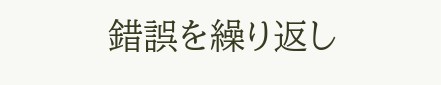錯誤を繰り返し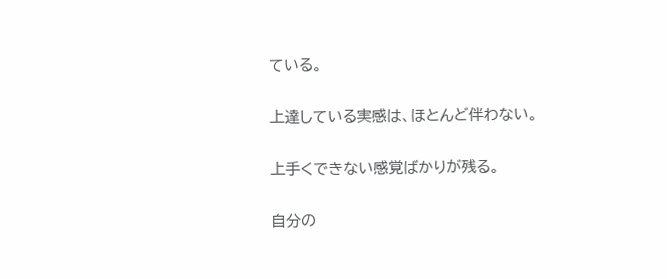ている。

上達している実感は、ほとんど伴わない。

上手くできない感覚ばかりが残る。

自分の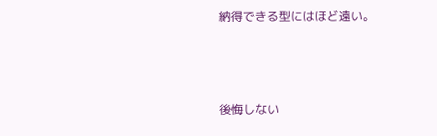納得できる型にはほど遠い。



後悔しない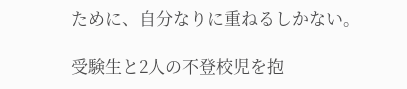ために、自分なりに重ねるしかない。

受験生と2人の不登校児を抱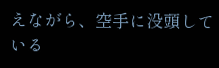えながら、空手に没頭している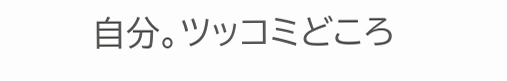自分。ツッコミどころ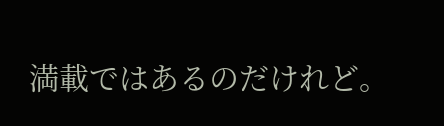満載ではあるのだけれど。